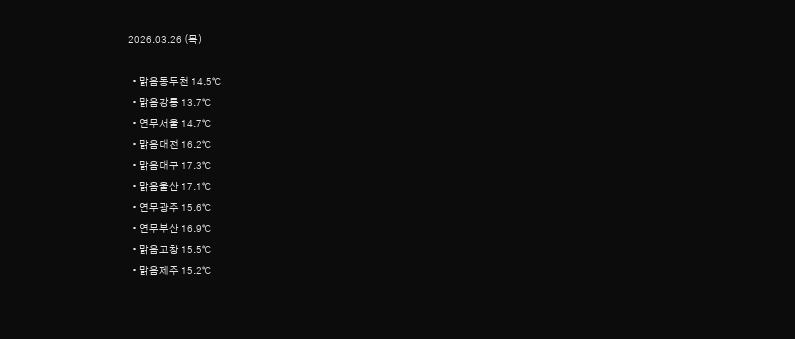2026.03.26 (목)

  • 맑음동두천 14.5℃
  • 맑음강릉 13.7℃
  • 연무서울 14.7℃
  • 맑음대전 16.2℃
  • 맑음대구 17.3℃
  • 맑음울산 17.1℃
  • 연무광주 15.6℃
  • 연무부산 16.9℃
  • 맑음고창 15.5℃
  • 맑음제주 15.2℃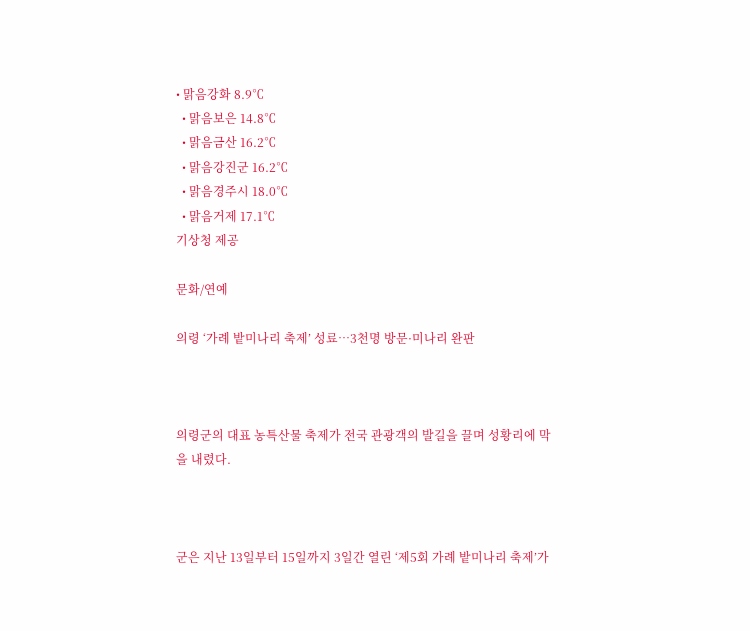• 맑음강화 8.9℃
  • 맑음보은 14.8℃
  • 맑음금산 16.2℃
  • 맑음강진군 16.2℃
  • 맑음경주시 18.0℃
  • 맑음거제 17.1℃
기상청 제공

문화/연예

의령 ‘가례 밭미나리 축제’ 성료…3천명 방문·미나리 완판



의령군의 대표 농특산물 축제가 전국 관광객의 발길을 끌며 성황리에 막을 내렸다.



군은 지난 13일부터 15일까지 3일간 열린 ‘제5회 가례 밭미나리 축제’가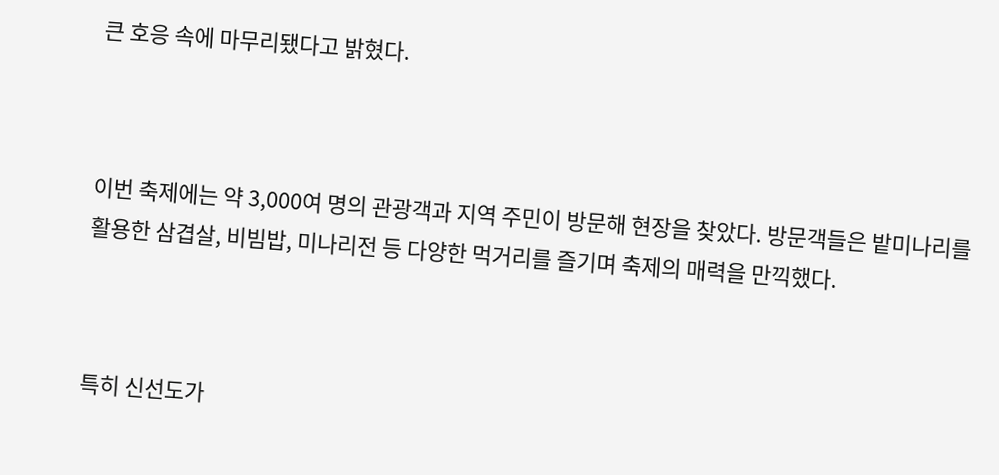큰 호응 속에 마무리됐다고 밝혔다.



이번 축제에는 약 3,000여 명의 관광객과 지역 주민이 방문해 현장을 찾았다. 방문객들은 밭미나리를 활용한 삼겹살, 비빔밥, 미나리전 등 다양한 먹거리를 즐기며 축제의 매력을 만끽했다.



특히 신선도가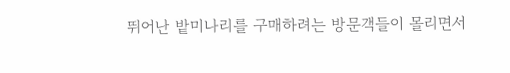뛰어난 밭미나리를 구매하려는 방문객들이 몰리면서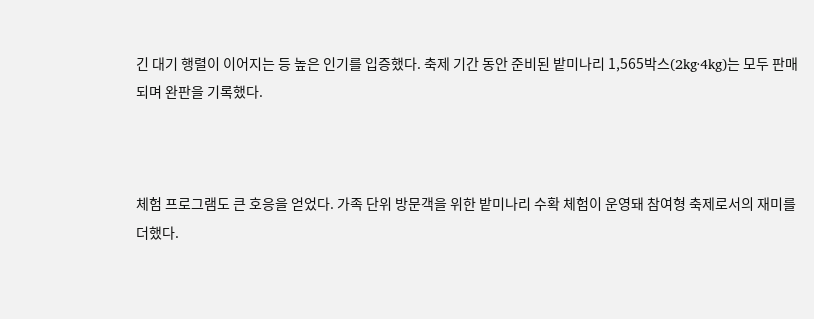긴 대기 행렬이 이어지는 등 높은 인기를 입증했다. 축제 기간 동안 준비된 밭미나리 1,565박스(2kg·4kg)는 모두 판매되며 완판을 기록했다.



체험 프로그램도 큰 호응을 얻었다. 가족 단위 방문객을 위한 밭미나리 수확 체험이 운영돼 참여형 축제로서의 재미를 더했다.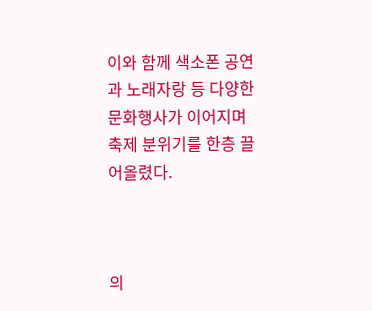이와 함께 색소폰 공연과 노래자랑 등 다양한 문화행사가 이어지며 축제 분위기를 한층 끌어올렸다.



의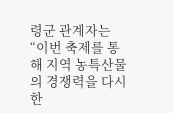령군 관계자는 “이번 축제를 통해 지역 농특산물의 경쟁력을 다시 한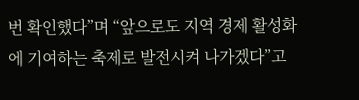번 확인했다”며 “앞으로도 지역 경제 활성화에 기여하는 축제로 발전시켜 나가겠다”고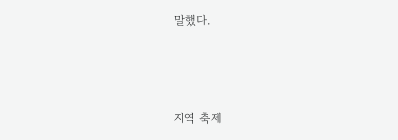말했다.



지역 축제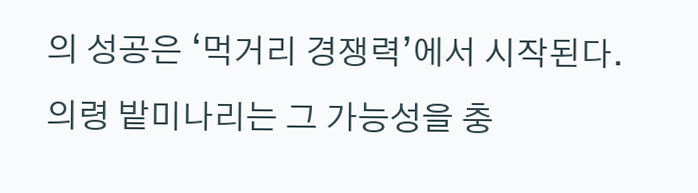의 성공은 ‘먹거리 경쟁력’에서 시작된다. 의령 밭미나리는 그 가능성을 충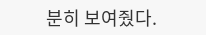분히 보여줬다.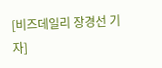[비즈데일리 장경선 기자]